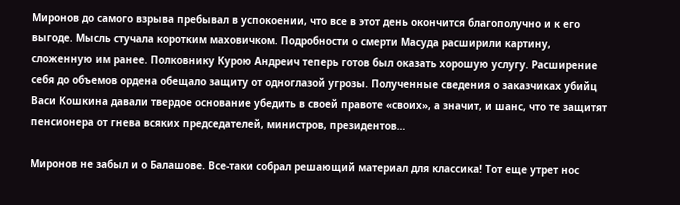Миронов до самого взрыва пребывал в успокоении, что все в этот день окончится благополучно и к его выгоде. Мысль стучала коротким маховичком. Подробности о смерти Масуда расширили картину, сложенную им ранее. Полковнику Курою Андреич теперь готов был оказать хорошую услугу. Расширение себя до объемов ордена обещало защиту от одноглазой угрозы. Полученные сведения о заказчиках убийц Васи Кошкина давали твердое основание убедить в своей правоте «своих», а значит, и шанс, что те защитят пенсионера от гнева всяких председателей, министров, президентов…

Миронов не забыл и о Балашове. Все-таки собрал решающий материал для классика! Тот еще утрет нос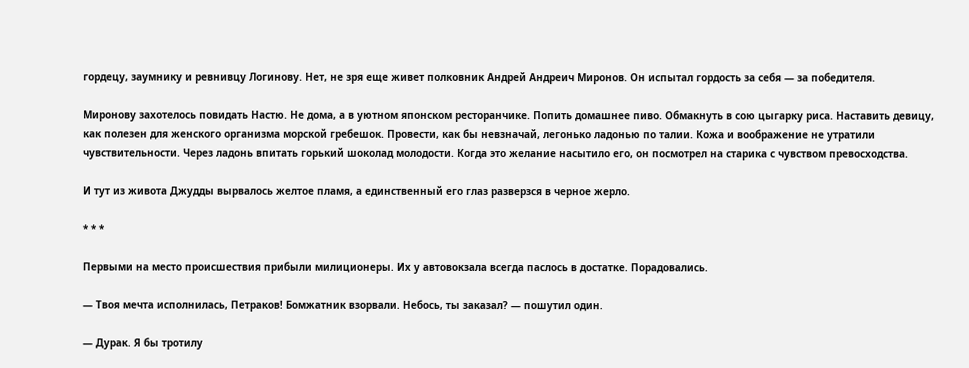гордецу, заумнику и ревнивцу Логинову. Нет, не зря еще живет полковник Андрей Андреич Миронов. Он испытал гордость за себя — за победителя.

Миронову захотелось повидать Настю. Не дома, а в уютном японском ресторанчике. Попить домашнее пиво. Обмакнуть в сою цыгарку риса. Наставить девицу, как полезен для женского организма морской гребешок. Провести, как бы невзначай, легонько ладонью по талии. Кожа и воображение не утратили чувствительности. Через ладонь впитать горький шоколад молодости. Когда это желание насытило его, он посмотрел на старика с чувством превосходства.

И тут из живота Джудды вырвалось желтое пламя, а единственный его глаз разверзся в черное жерло.

* * *

Первыми на место происшествия прибыли милиционеры. Их у автовокзала всегда паслось в достатке. Порадовались.

— Твоя мечта исполнилась, Петраков! Бомжатник взорвали. Небось, ты заказал? — пошутил один.

— Дурак. Я бы тротилу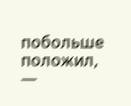побольше положил, —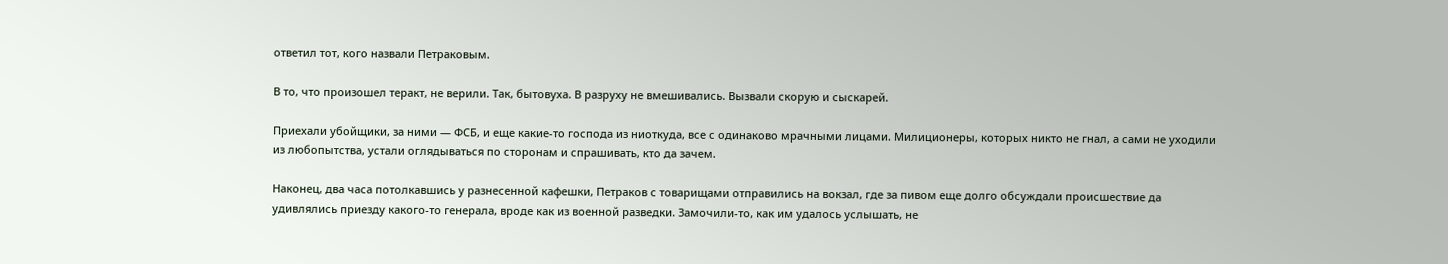ответил тот, кого назвали Петраковым.

В то, что произошел теракт, не верили. Так, бытовуха. В разруху не вмешивались. Вызвали скорую и сыскарей.

Приехали убойщики, за ними — ФСБ, и еще какие-то господа из ниоткуда, все с одинаково мрачными лицами. Милиционеры, которых никто не гнал, а сами не уходили из любопытства, устали оглядываться по сторонам и спрашивать, кто да зачем.

Наконец, два часа потолкавшись у разнесенной кафешки, Петраков с товарищами отправились на вокзал, где за пивом еще долго обсуждали происшествие да удивлялись приезду какого-то генерала, вроде как из военной разведки. Замочили-то, как им удалось услышать, не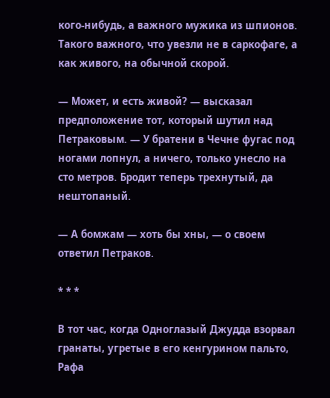кого-нибудь, а важного мужика из шпионов. Такого важного, что увезли не в саркофаге, а как живого, на обычной скорой.

— Может, и есть живой? — высказал предположение тот, который шутил над Петраковым. — У братени в Чечне фугас под ногами лопнул, а ничего, только унесло на сто метров. Бродит теперь трехнутый, да нештопаный.

— А бомжам — хоть бы хны, — о своем ответил Петраков.

* * *

В тот час, когда Одноглазый Джудда взорвал гранаты, угретые в его кенгурином пальто, Рафа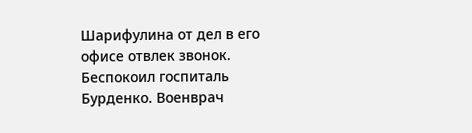Шарифулина от дел в его офисе отвлек звонок. Беспокоил госпиталь Бурденко. Военврач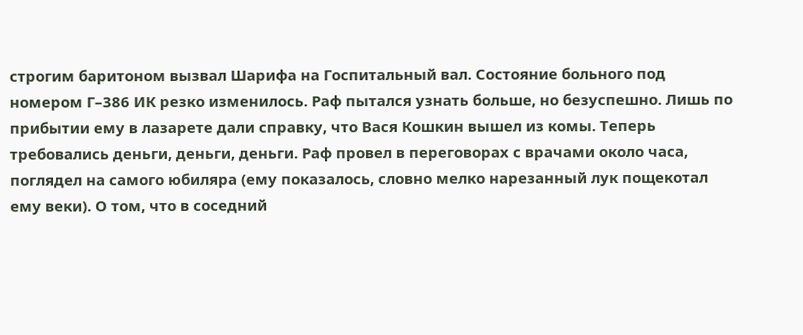строгим баритоном вызвал Шарифа на Госпитальный вал. Состояние больного под номером Г–386 ИК резко изменилось. Раф пытался узнать больше, но безуспешно. Лишь по прибытии ему в лазарете дали справку, что Вася Кошкин вышел из комы. Теперь требовались деньги, деньги, деньги. Раф провел в переговорах с врачами около часа, поглядел на самого юбиляра (ему показалось, словно мелко нарезанный лук пощекотал ему веки). О том, что в соседний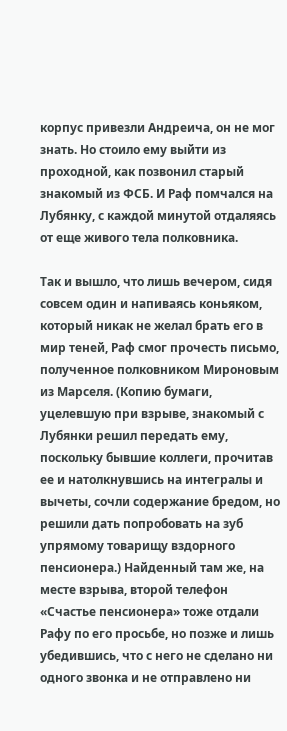корпус привезли Андреича, он не мог знать. Но стоило ему выйти из проходной, как позвонил старый знакомый из ФСБ. И Раф помчался на Лубянку, с каждой минутой отдаляясь от еще живого тела полковника.

Так и вышло, что лишь вечером, сидя совсем один и напиваясь коньяком, который никак не желал брать его в мир теней, Раф смог прочесть письмо, полученное полковником Мироновым из Марселя. (Копию бумаги, уцелевшую при взрыве, знакомый с Лубянки решил передать ему, поскольку бывшие коллеги, прочитав ее и натолкнувшись на интегралы и вычеты, сочли содержание бредом, но решили дать попробовать на зуб упрямому товарищу вздорного пенсионера.) Найденный там же, на месте взрыва, второй телефон «Счастье пенсионера» тоже отдали Рафу по его просьбе, но позже и лишь убедившись, что с него не сделано ни одного звонка и не отправлено ни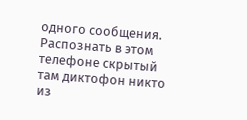одного сообщения. Распознать в этом телефоне скрытый там диктофон никто из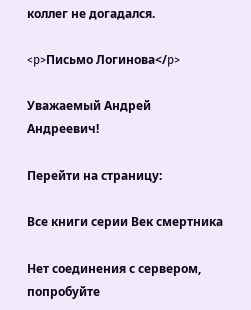коллег не догадался.

<p>Письмо Логинова</p>

Уважаемый Андрей Андреевич!

Перейти на страницу:

Все книги серии Век смертника

Нет соединения с сервером, попробуйте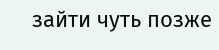зайти чуть позже